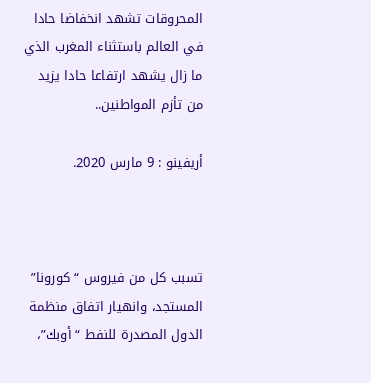المحروقات تشهد انخفاضا حادا في العالم باستثناء المغرب الذي ما زال يشهد ارتفاعا حادا يزيد من تأزم المواطنين..

أريفينو : 9 مارس 2020.



تسبب كل من فيروس “كورونا” المستجد، وانهيار اتفاق منظمة الدول المصدرة للنفط “أوبك”،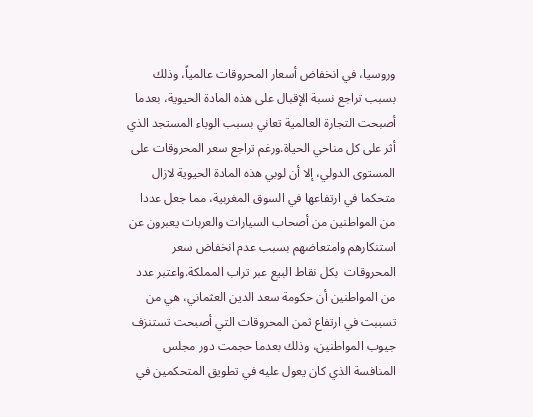وروسيا، في انخفاض أسعار المحروقات عالمياً، وذلك بسبب تراجع نسبة الإقبال على هذه المادة الحيوية، بعدما أصبحت التجارة العالمية تعاني بسبب الوباء المستجد الذي أثر على كل مناحي الحياة.ورغم تراجع سعر المحروقات على المستوى الدولي، إلا أن لوبي هذه المادة الحيوية لازال متحكما في ارتفاعها في السوق المغربية، مما جعل عددا من المواطنين من أصحاب السيارات والعربات يعبرون عن استنكارهم وامتعاضهم بسبب عدم انخفاض سعر المحروقات  بكل نقاط البيع عبر تراب المملكة.واعتبر عدد من المواطنين أن حكومة سعد الدين العثماني، هي من تسببت في ارتفاع ثمن المحروقات التي أصبحت تستنزف جيوب المواطنين، وذلك بعدما حجمت دور مجلس المنافسة الذي كان يعول عليه في تطويق المتحكمين في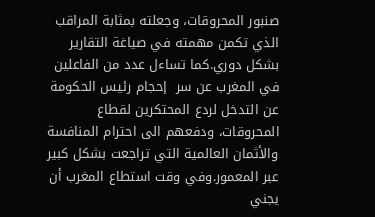صنبور المحروقات، وجعلته بمثابة المراقب الذي تكمن مهمته في صياغة التقارير بشكل دوري.كما تساءل عدد من الفاعلين في المغرب عن سر  إحجام رئيس الحكومة عن التدخل لردع المحتكرين لقطاع المحروقات، ودفعهم الى احترام المنافسة والأثمان العالمية التي تراجعت بشكل كبير عبر المعمور.وفي وقت استطاع المغرب أن يجني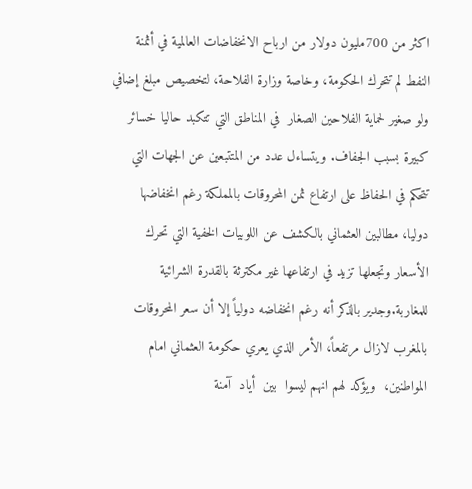اكثر من 700مليون دولار من ارباح الانخفاضات العالمية في أثمنة النفط لم تتحرك الحكومة، وخاصة وزارة الفلاحة، لتخصيص مبلغ إضافي ولو صغير لحماية الفلاحين الصغار  في المناطق التي تتكبد حاليا خسائر كبيرة بسبب الجفاف. ويتساءل عدد من المتتبعين عن الجهات التي تتحكم في الحفاظ على ارتفاع ثمن المحروقات بالمملكة رغم انخفاضها دوليا، مطالبين العثماني بالكشف عن اللوبيات الخفية التي تحرك الأسعار وتجعلها تزيد في ارتفاعها غير مكترثة بالقدرة الشرائية للمغاربة.وجدير بالذكر أنه رغم انخفاضه دولياً إلا أن سعر المحروقات بالمغرب لازال مرتفعاً، الأمر الذي يعري حكومة العثماني امام المواطنين،  ويؤكد لهم انهم ليسوا  بين  أياد  آمنة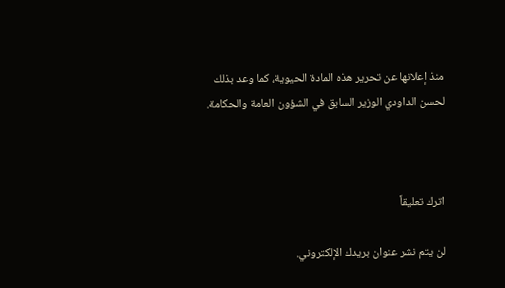منذ إعلانها عن تحرير هذه المادة الحيوية، كما وعد بذلك لحسن الداودي الوزير السابق في الشؤون العامة والحكامة.



اترك تعليقاً

لن يتم نشر عنوان بريدك الإلكتروني.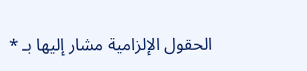الحقول الإلزامية مشار إليها بـ *